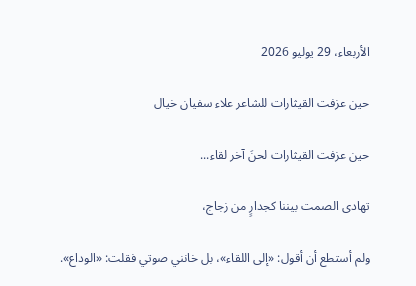الأربعاء، 29 يوليو 2026

حين عزفت القيثارات للشاعر علاء سفيان خيال

حين عزفت القيثارات لحنَ آخر لقاء...

تهادى الصمت بيننا كجدارٍ من زجاج،

ولم أستطع أن أقول: «إلى اللقاء»، بل خانني صوتي فقلت: «الوداع».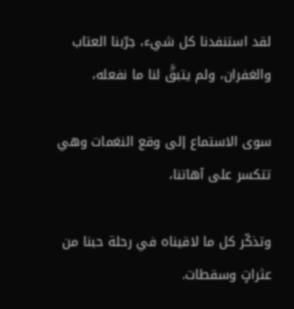لقد استنفدنا كل شيء، جرّبنا العتاب والغفران، ولم يتبقَّ لنا ما نفعله،

سوى الاستماع إلى وقع النغمات وهي تتكسر على آهاتنا،

وتذكّر كل ما لاقيناه في رحلة حبنا من عثراتٍ وسقطات.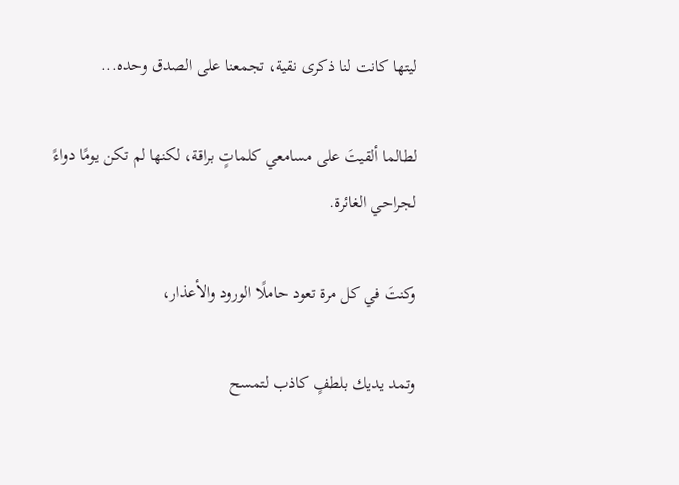ليتها كانت لنا ذكرى نقية، تجمعنا على الصدق وحده...

لطالما ألقيتَ على مسامعي كلماتٍ براقة، لكنها لم تكن يومًا دواءً لجراحي الغائرة.

وكنتَ في كل مرة تعود حاملًا الورود والأعذار،

وتمد يديك بلطفٍ كاذب لتمسح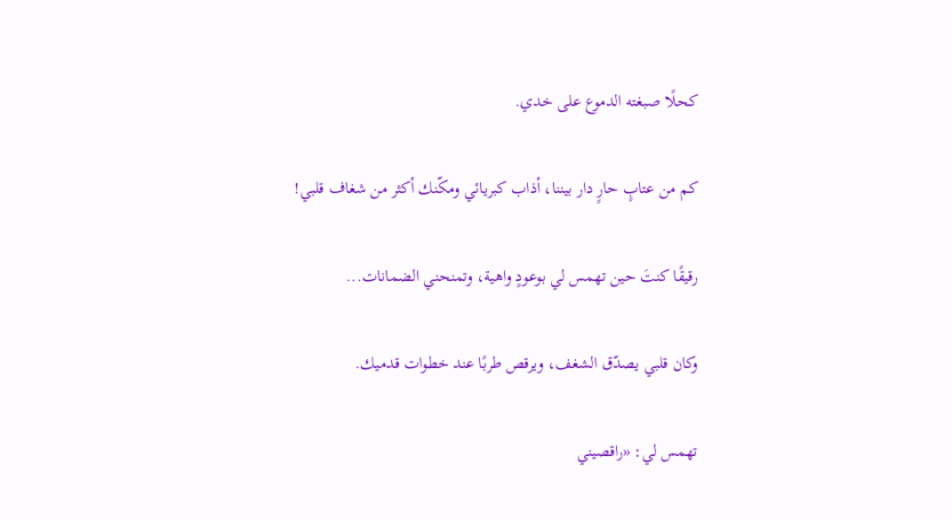كحلًا صبغته الدموع على خدي.

كم من عتابٍ حارٍ دار بيننا، أذاب كبريائي ومكّنك أكثر من شغاف قلبي!

رقيقًا كنتَ حين تهمس لي بوعودٍ واهية، وتمنحني الضمانات...

وكان قلبي يصدّق الشغف، ويرقص طربًا عند خطوات قدميك.

تهمس لي: «راقصيني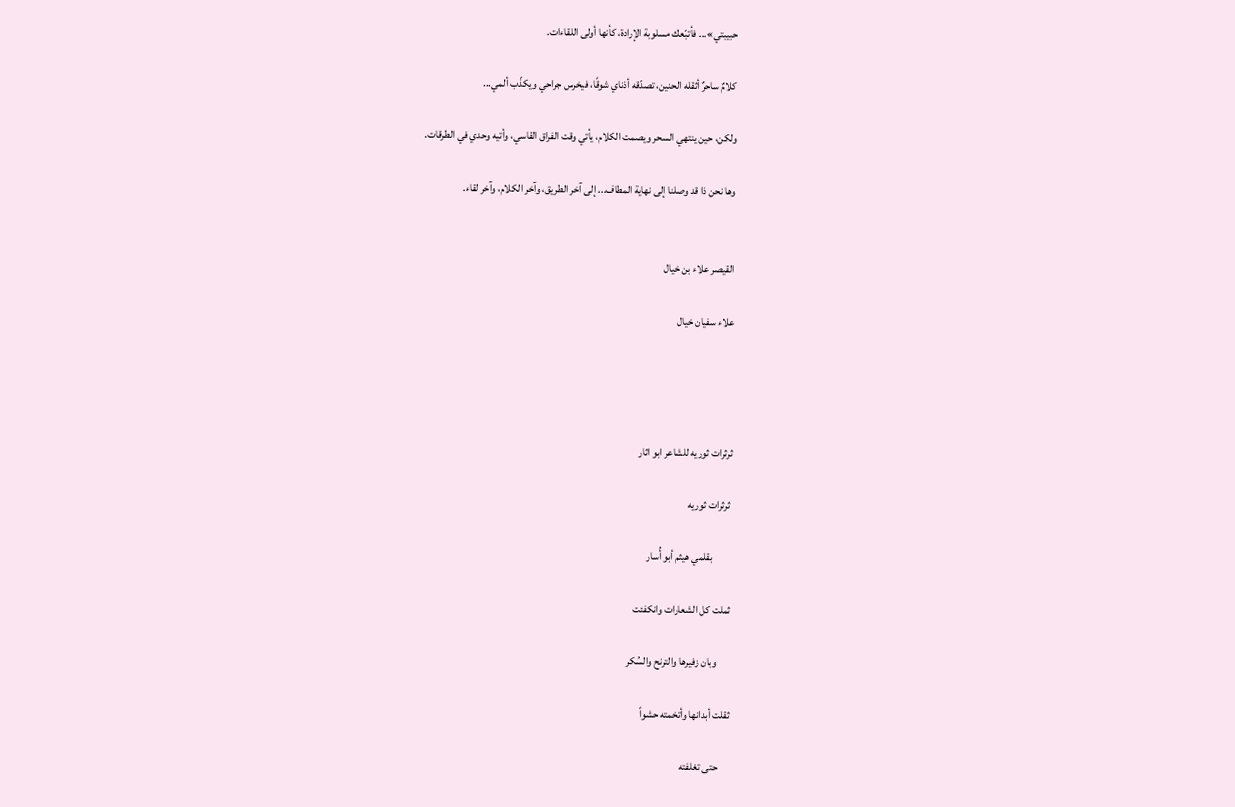حبيبتي»... فأتبّعك مسلوبة الإرادة، كأنها أولى اللقاءات.

كلامٌ ساحرٌ أثقله الحنين، تصدّقه أذناي شوقًا، فيخرس جراحي ويكذّب ألمي...

ولكن، حين ينتهي السحر ويصمت الكلام، يأتي وقت الفراق القاسي، وأتيه وحدي في الطرقات.

وها نحن ذا قد وصلنا إلى نهاية المطاف... إلى آخر الطريق، وآخر الكلام، وآخر لقاء.


القيصر علاء بن خيال

علاء سفيان خيال




ثرثرات ثوريه للشاعر ابو اثار

 ثرثرات ثوريه

         بقلمي هيثم أبو أُسار

ثملت كل الشعارات وانكفئت

      وبان زفيرها والترنح والسُكر

ثقلت أبدانها وأتخمته حشواً

     حتى تغلفته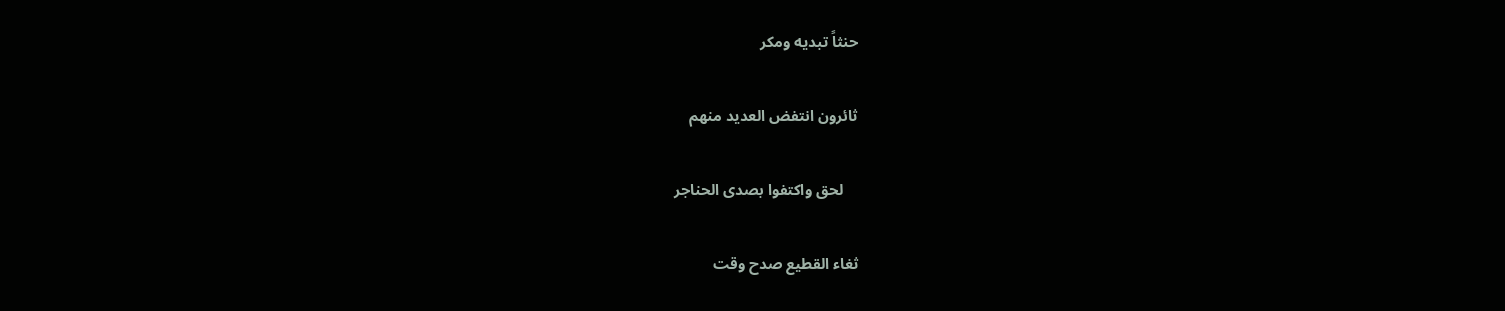حنثاً تبديه ومكر

ثائرون انتفض العديد منهم

    لحق واكتفوا بصدى الحناجر

ثغاء القطيع صدح وقت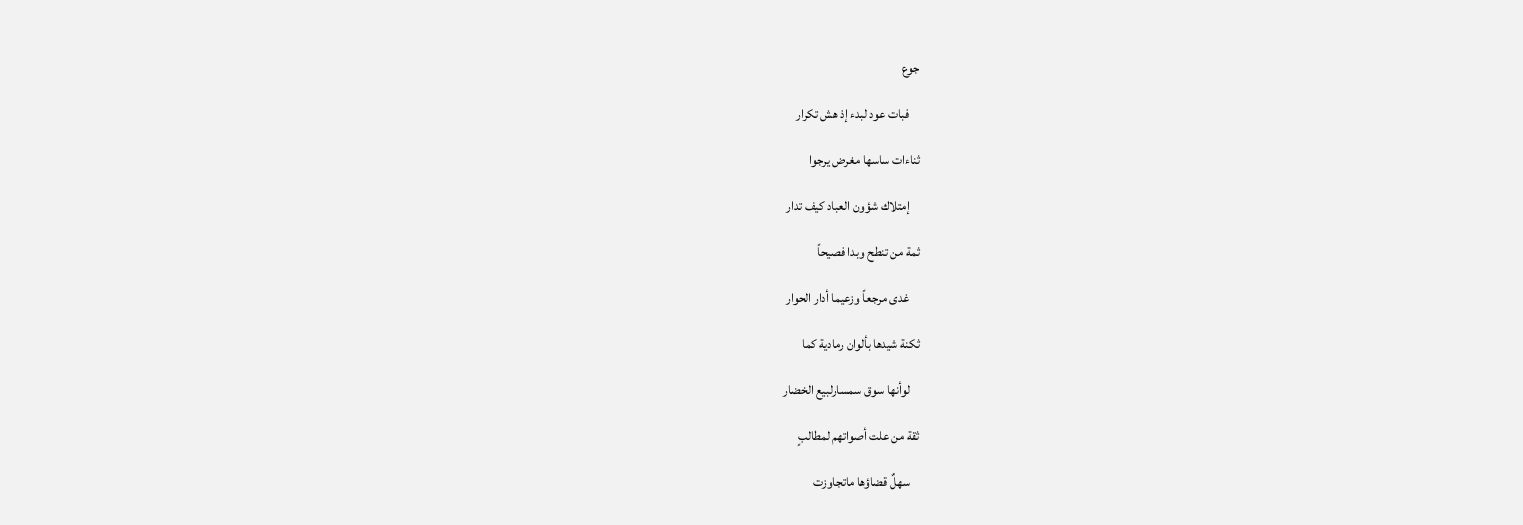جوع

    فبات عود لبدء إذ هش تكرار

ثناءات ساسها مغرض يرجوا

    إمتلاك شؤون العباد كيف تدار

ثمة من تنطح وبدا فصيحاً

    غدى مرجعاً وزعيما أدار الحوار

ثكنة شيدها بألوان رمادية كما

    لوأنها سوق سمسارلبيع الخضار

ثقة من علت أصواتهم لمطالبٍ

    سهلٌ قضاؤها ماتجاوزت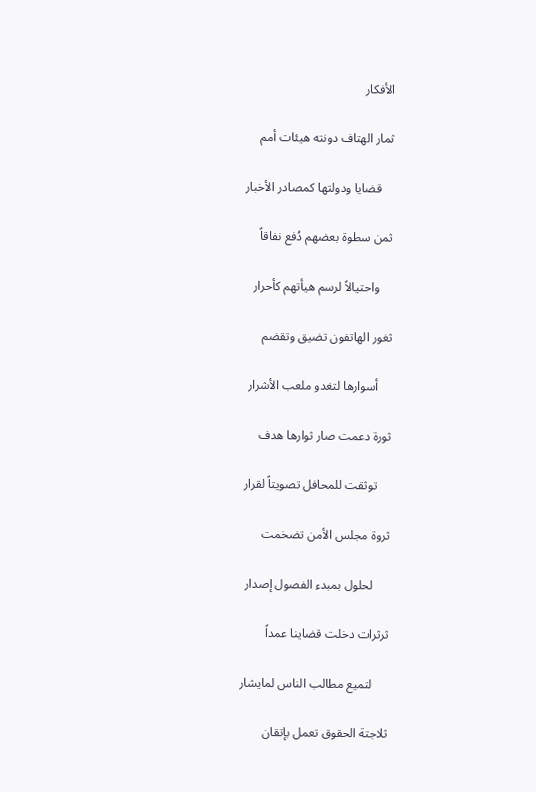الأفكار

ثمار الهتاف دونته هيئات أمم

    قضايا ودولتها كمصادر الأخبار

ثمن سطوة بعضهم دُفع نفاقاً

    واحتيالاً لرسم هيأتهم كأحرار

ثغور الهاتفون تضيق وتقضم

    أسوارها لتغدو ملعب الأشرار

ثورة دعمت صار ثوارها هدف

    توثقت للمحافل تصويتاً لقرار

ثروة مجلس الأمن تضخمت

     لحلول بمبدء الفصول إصدار

ثرثرات دخلت قضاينا عمداً

     لتميع مطالب الناس لمايشار

ثلاجتة الحقوق تعمل بإتقان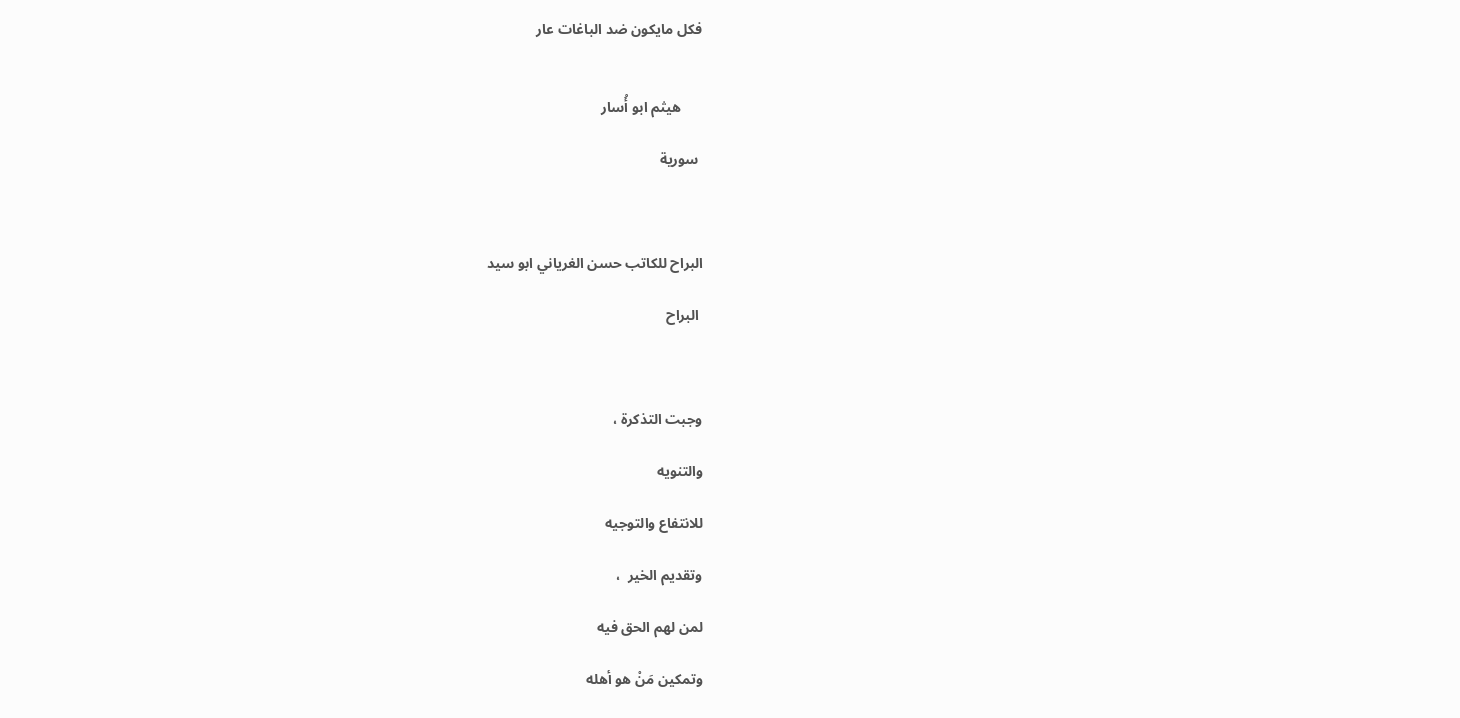فكل مايكون ضد الباغات عار


      هيثم ابو أُسار

 سورية



البراح للكاتب حسن الغرياني ابو سيد

 البراح



وجبت التذكرة ،

والتنويه

للانتفاع والتوجيه

وتقديم الخير  ،

لمن لهم الحق فيه

وتمكين مَنْ هو أهله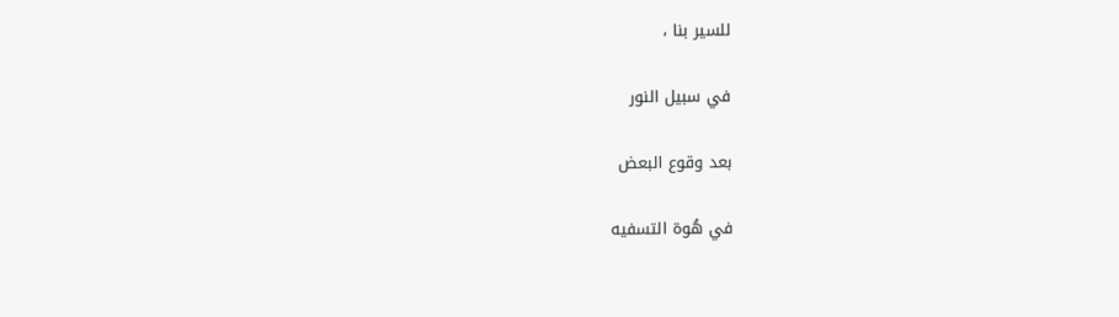للسير بنا ،

في سبيل النور

بعد وقوع البعض

في هُوة التسفيه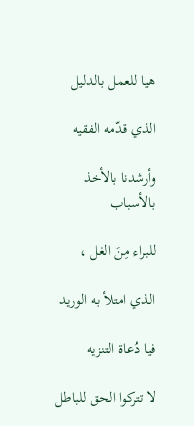هيا للعمل بالدليل

الذي قدّمه الفقيه

وأرشدنا بالأخذ بالأسباب

للبراء مِنَ الغل ،

الذي امتلأ به الوريد

فيا دُعاة التنزيه

لا تتركوا الحق للباطل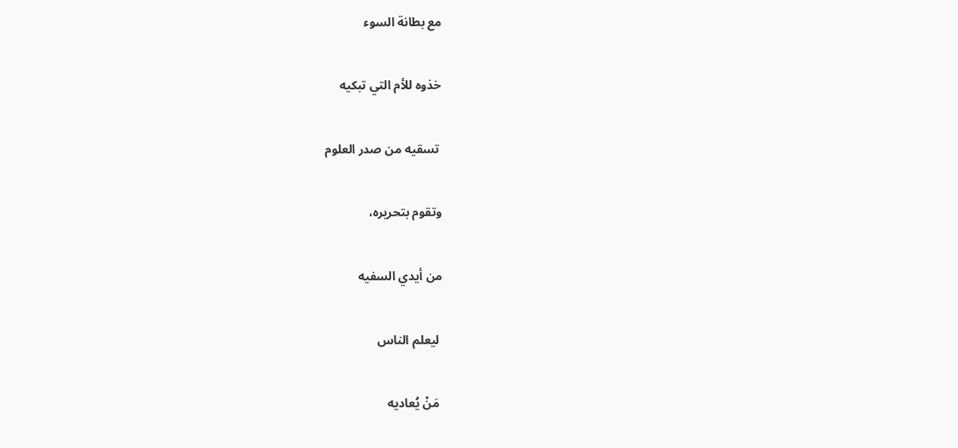مع بطانة السوء

خذوه للأم التي تبكيه

 تسقيه من صدر العلوم

وتقوم بتحريره،

من أيدي السفيه

 ليعلم الناس

 مَنْ يُعاديه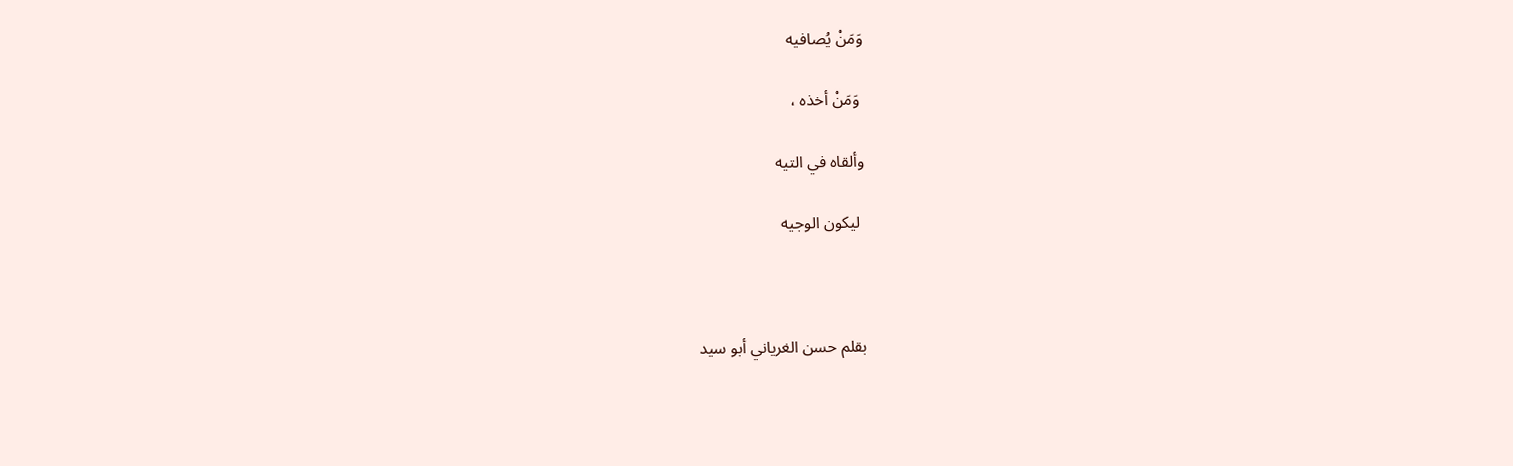وَمَنْ يُصافيه

 وَمَنْ أخذه ،

وألقاه في التيه

 ليكون الوجيه



بقلم حسن الغرياني أبو سيد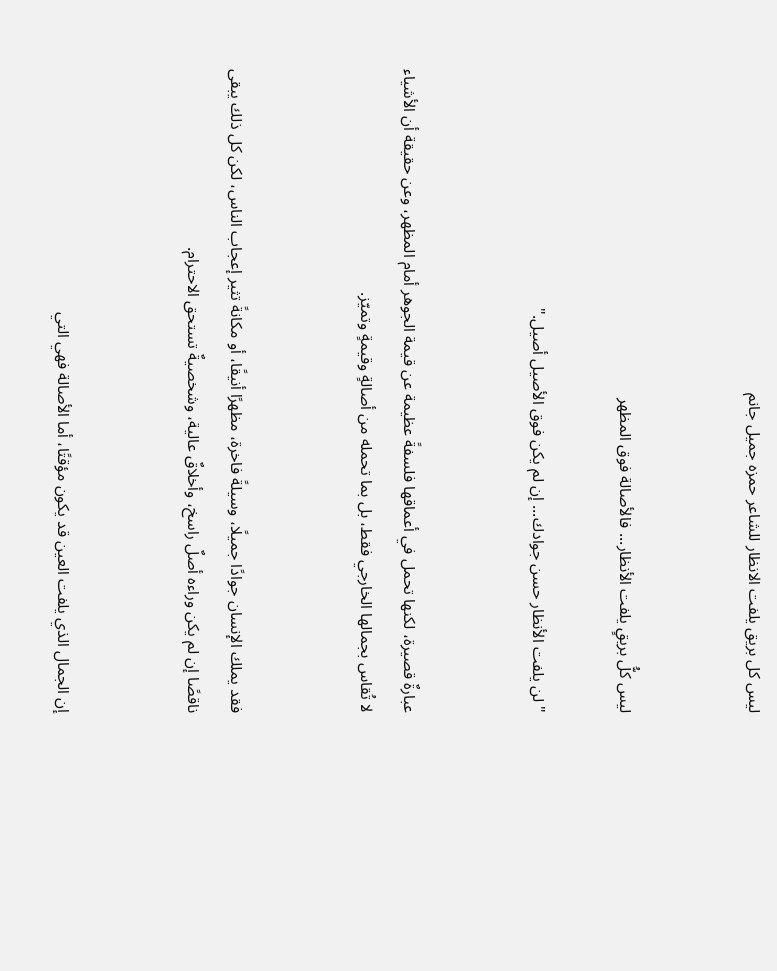ليس كل بريق يلفت الانظار للشاعر حمزه جميل جانم


ليس كلُّ بريقٍ يلفت الأنظار... فالأصالة فوق المظهر

"لن يلفت الأنظار حسن جوادك... إن لم يكن فوق الأصيل أصيل."


عبارةٌ قصيرة، لكنها تحمل في أعماقها فلسفةً عظيمة عن قيمة الجوهر أمام المظهر، وعن حقيقة أن الأشياء لا تُقاس بجمالها الخارجي فقط، بل بما تحمله من أصالةٍ وقيمةٍ وتميّز.


فقد يملك الإنسان جوادًا جميلًا، وسيلةً فاخرة، مظهرًا أنيقًا، أو مكانةً تثير إعجاب الناس، لكن كل ذلك يبقى ناقصًا إن لم يكن وراءه أصلٌ راسخ، وأخلاقٌ عالية، وشخصيةٌ تستحق الاحترام.


إن الجمال الذي يلفت العين قد يكون مؤقتًا، أما الأصالة فهي التي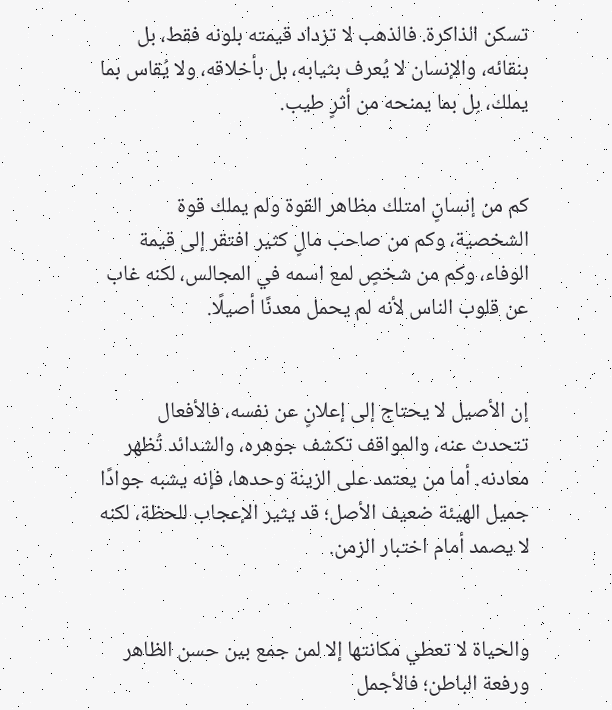تسكن الذاكرة. فالذهب لا تزداد قيمته بلونه فقط، بل بنقائه، والإنسان لا يُعرف بثيابه، بل بأخلاقه، ولا يُقاس بما يملك، بل بما يمنحه من أثرٍ طيب.


كم من إنسانٍ امتلك مظاهر القوة ولم يملك قوة الشخصية، وكم من صاحب مالٍ كثير افتقر إلى قيمة الوفاء، وكم من شخصٍ لمع اسمه في المجالس، لكنه غاب عن قلوب الناس لأنه لم يحمل معدنًا أصيلًا.


إن الأصيل لا يحتاج إلى إعلانٍ عن نفسه، فالأفعال تتحدث عنه، والمواقف تكشف جوهره، والشدائد تُظهر معادنه. أما من يعتمد على الزينة وحدها، فإنه يشبه جوادًا جميل الهيئة ضعيف الأصل؛ قد يثير الإعجاب للحظة، لكنه لا يصمد أمام اختبار الزمن.


والحياة لا تعطي مكانتها إلا لمن جمع بين حسن الظاهر ورفعة الباطن؛ فالأجمل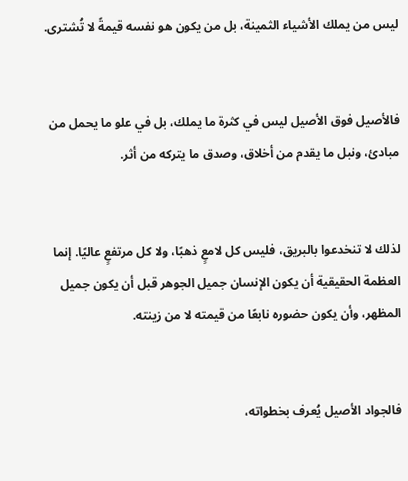ليس من يملك الأشياء الثمينة، بل من يكون هو نفسه قيمةً لا تُشترى.


فالأصيل فوق الأصيل ليس في كثرة ما يملك، بل في علو ما يحمل من مبادئ، ونبل ما يقدم من أخلاق، وصدق ما يتركه من أثر.


لذلك لا تنخدعوا بالبريق، فليس كل لامعٍ ذهبًا، ولا كل مرتفعٍ عاليًا. إنما العظمة الحقيقية أن يكون الإنسان جميل الجوهر قبل أن يكون جميل المظهر، وأن يكون حضوره نابعًا من قيمته لا من زينته.


فالجواد الأصيل يُعرف بخطواته،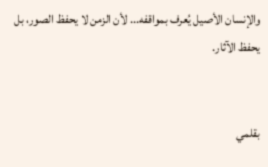والإنسان الأصيل يُعرف بمواقفه... لأن الزمن لا يحفظ الصور، بل يحفظ الآثار.


بقلمي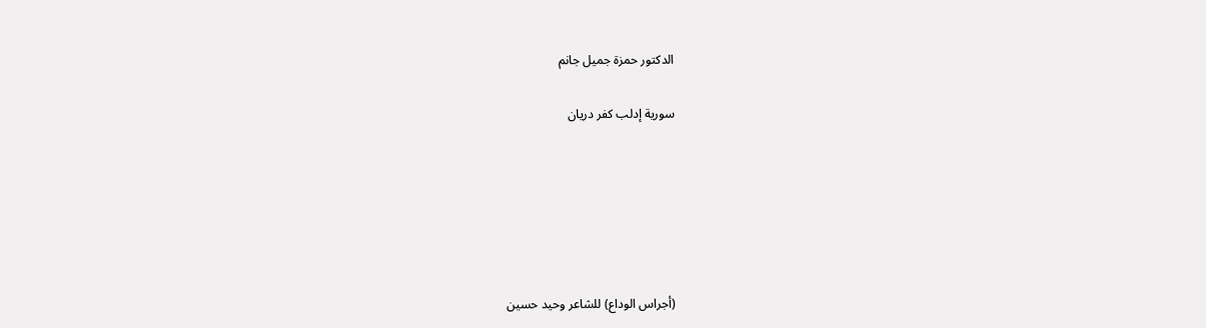الدكتور حمزة جميل جانم

سورية إدلب كفر دريان






(أجراس الوداع) للشاعر وحيد حسين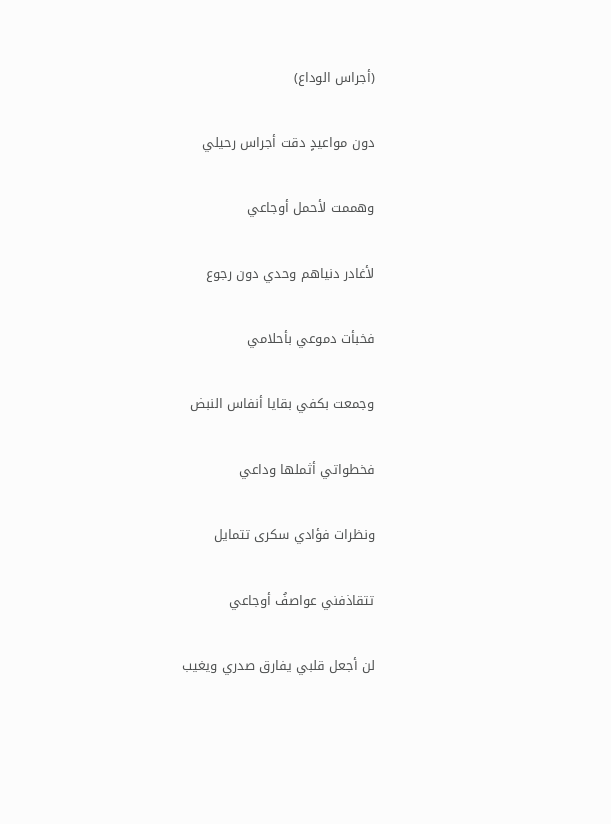(أجراس الوداع)

دون مواعيدٍ دقت أجراس رحيلي

وهممت لأحمل أوجاعي

لأغادر دنياهم وحدي دون رجوع

فخبأت دموعي بأحلامي

وجمعت بكفي بقايا أنفاس النبض

فخطواتي أثملها وداعي

ونظرات فؤادي سكرى تتمايل

تتقاذفني عواصفُ أوجاعي

لن أجعل قلبي يفارق صدري ويغيب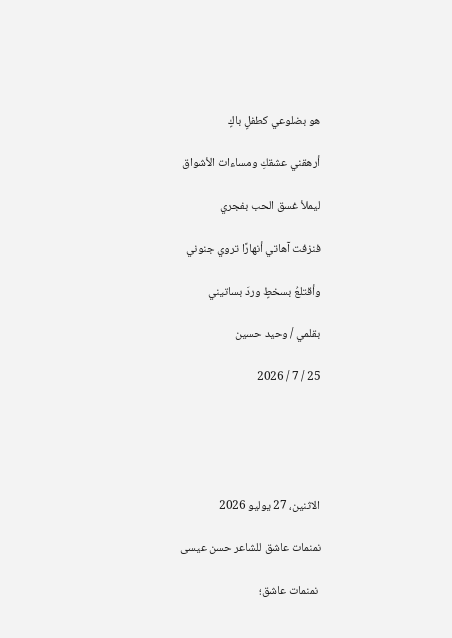هو بضلوعي كطفلٍ باكٍ

أرهقني عشقكِ ومساءات الأشواق

ليملأ غسق الحب بفجري

فنزفت آهاتي أنهارًا تروي جنوني

وأقتلعُ بسخطٍ وردَ بساتيني

بقلمي / وحيد حسين

25 / 7 / 2026





الاثنين، 27 يوليو 2026

نمنمات عاشق للشاعر حسن عيسى

 نمنمات عاشق؛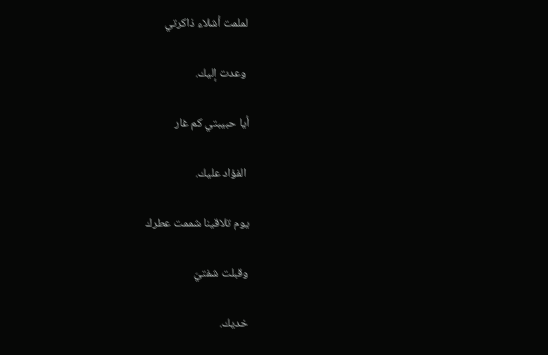لملمت أشلاء ذاكرتي

 وعدت إليك.

أيا حبيبتي كم غار

 الفؤاد عليك.

يوم تلاقينا شممت عطرك

وقبلت شفتيّ

خديك.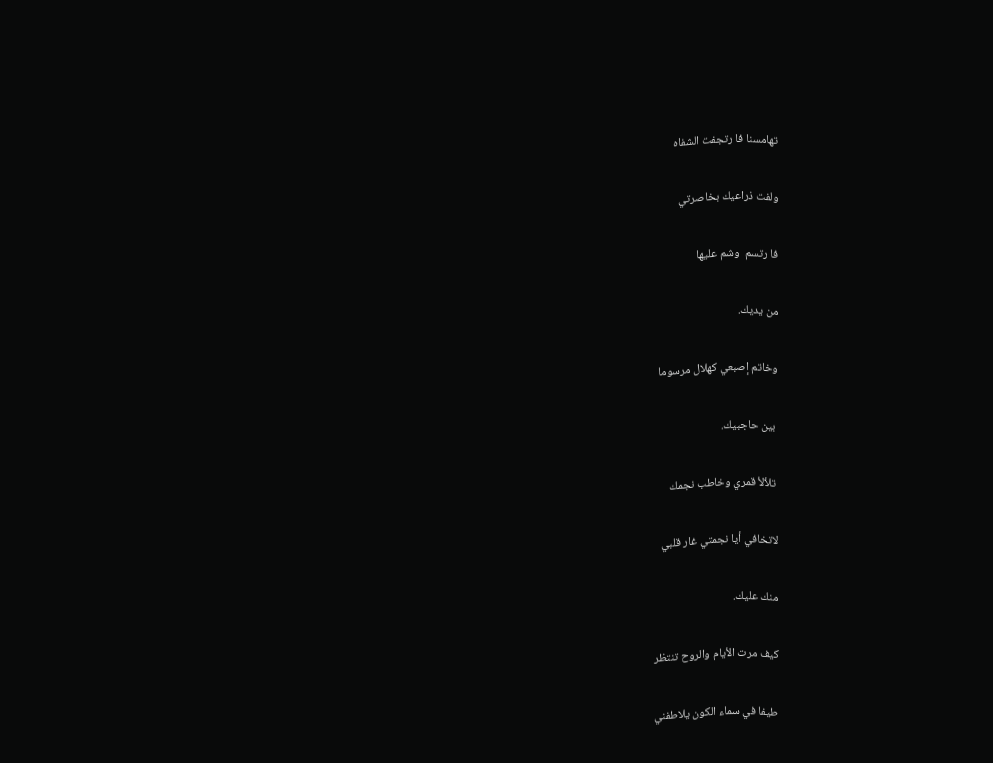تهامسنا فا رتجفت الشفاه

ولفت ذراعيك بخاصرتي

فا رتسم  وشم عليها

من يديك.

وخاتم إصبعي كهلال مرسوما

 بين حاجبيك.

 تلألأ قمري وخاطب نجمك

لاتخافي أيا نجمتي غار قلبي

منك عليك.

كيف مرت الأيام والروح تنتظر

طيفا في سماء الكون يلاطفني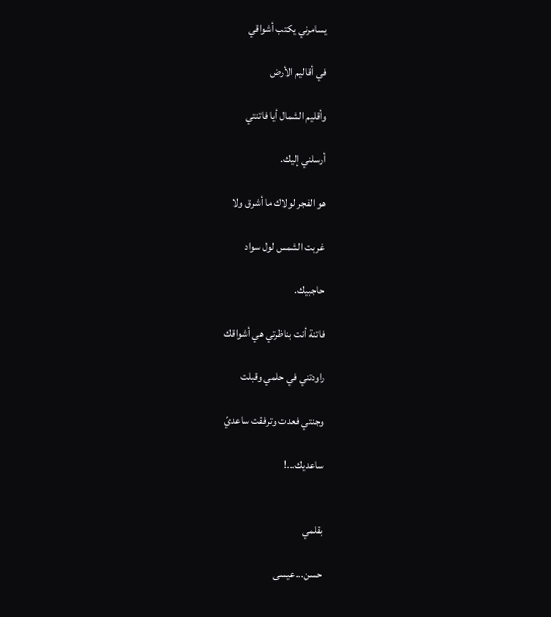يسامرني يكتب أشواقي

في أقاليم الأرض

وأقليم الشمال أيا فاتنتي

أرسلني إليك.

هو الفجر لولاك ما أشرق ولا

غربت الشمس لول سواد

حاجبيك.

فاتنة أنت بناظرتي هي أشواقك

راودتني في حلمي وقبلت

وجنتي فعدت وترفقت ساعديّ

ساعديك...!


بقلمي

حسن...عيسى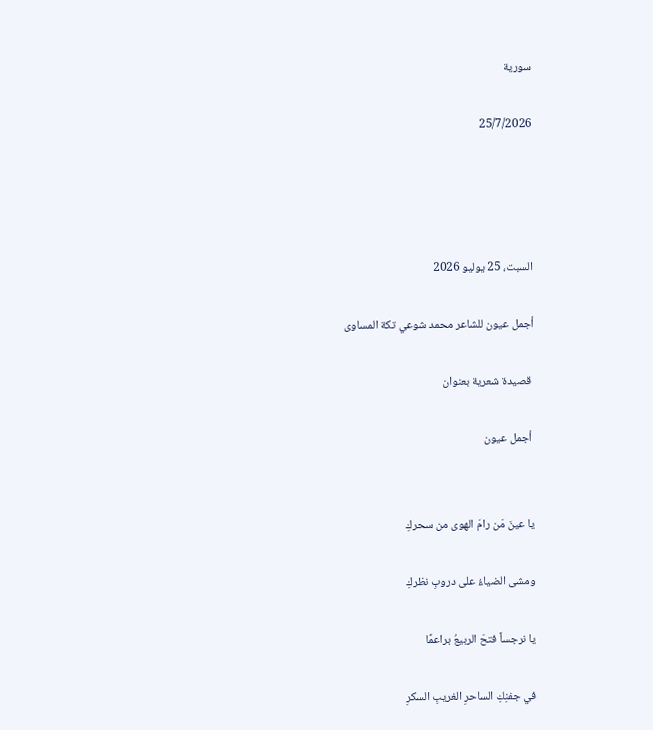سورية

25/7/2026




السبت، 25 يوليو 2026

أجمل عيون للشاعر محمد شوعي تكة المساوى

 قصيدة شعرية بعنوان

 أجمل عيون


يا عينَ مَن رامَ الهوى من سحركِ

ومشى الضياءُ على دروبِ نظركِ

يا نرجساً فتحَ الربيعُ براعمًا

في جفنِكِ الساحرِ الغريبِ السكرِ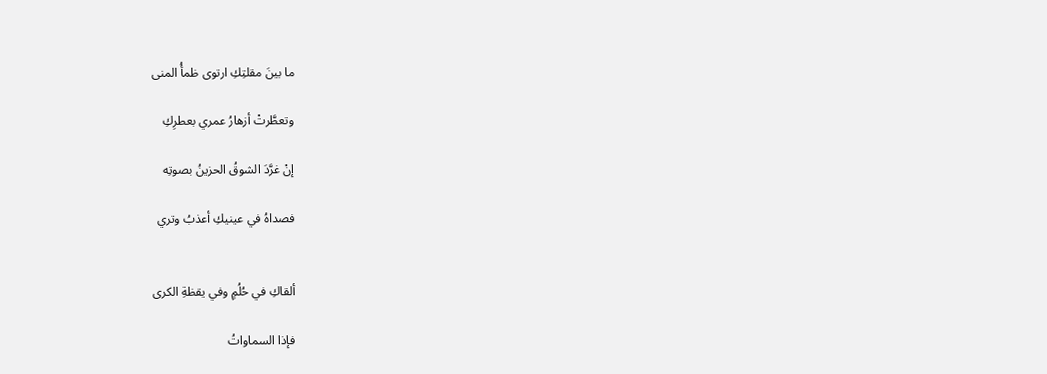ما بينَ مقلتِكِ ارتوى ظمأُ المنى

وتعطَّرتْ أزهارُ عمري بعطرِكِ

إنْ غرَّدَ الشوقُ الحزينُ بصوتِه

فصداهُ في عينيكِ أعذبُ وتري


ألقاكِ في حُلُمٍ وفي يقظةِ الكرى

فإذا السماواتُ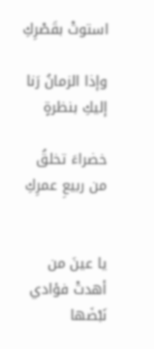استوتْ بقَصْرِكِ

وإذا الزمانُ رَنا إليكِ بنظرةٍ

خضراءَ تخلقُ من ربيعِ عمرِكِ


يا عينَ من أهدتْ فؤادي نَبْضَها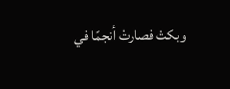وبكتْ فصارتْ أنجمًا في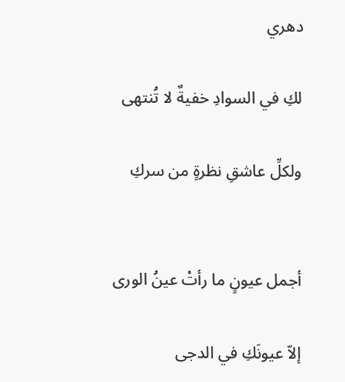دهري

لكِ في السوادِ خفيةٌ لا تُنتهى

ولكلِّ عاشقِ نظرةٍ من سركِ


أجمل عيونٍ ما رأتْ عينُ الورى

إلاّ عيونَكِ في الدجى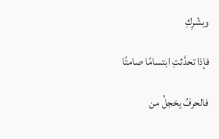وبشْرِكِ

فإذا تحدَّثتِ ابتسامًا صامتًا

فالحرفُ يخجلُ من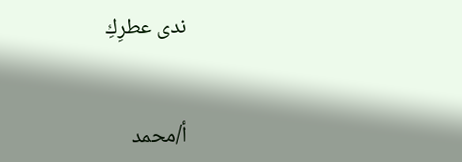ندى عطرِكِ


أ/محمد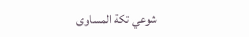شوعي تكة المساوى